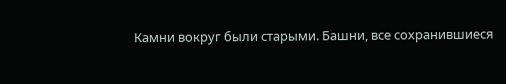Камни вокруг были старыми. Башни, все сохранившиеся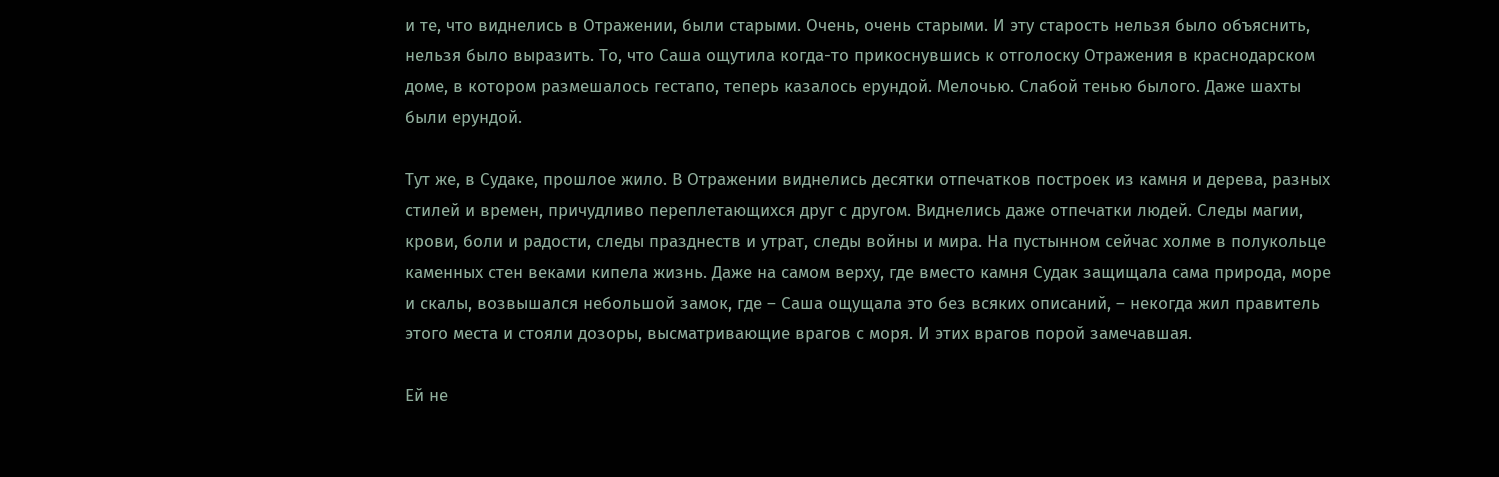и те, что виднелись в Отражении, были старыми. Очень, очень старыми. И эту старость нельзя было объяснить, нельзя было выразить. То, что Саша ощутила когда-то прикоснувшись к отголоску Отражения в краснодарском доме, в котором размешалось гестапо, теперь казалось ерундой. Мелочью. Слабой тенью былого. Даже шахты были ерундой.

Тут же, в Судаке, прошлое жило. В Отражении виднелись десятки отпечатков построек из камня и дерева, разных стилей и времен, причудливо переплетающихся друг с другом. Виднелись даже отпечатки людей. Следы магии, крови, боли и радости, следы празднеств и утрат, следы войны и мира. На пустынном сейчас холме в полукольце каменных стен веками кипела жизнь. Даже на самом верху, где вместо камня Судак защищала сама природа, море и скалы, возвышался небольшой замок, где – Саша ощущала это без всяких описаний, – некогда жил правитель этого места и стояли дозоры, высматривающие врагов с моря. И этих врагов порой замечавшая.

Ей не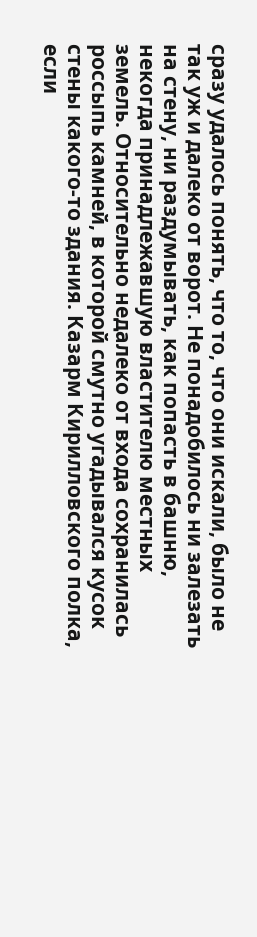сразу удалось понять, что то, что они искали, было не так уж и далеко от ворот. Не понадобилось ни залезать на стену, ни раздумывать, как попасть в башню, некогда принадлежавшую властителю местных земель. Относительно недалеко от входа сохранилась россыпь камней, в которой смутно угадывался кусок стены какого-то здания. Казарм Кирилловского полка, если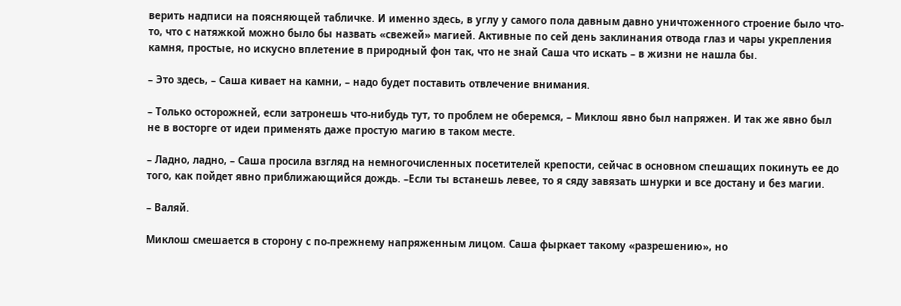верить надписи на поясняющей табличке. И именно здесь, в углу у самого пола давным давно уничтоженного строение было что-то, что с натяжкой можно было бы назвать «свежей» магией. Активные по сей день заклинания отвода глаз и чары укрепления камня, простые, но искусно вплетение в природный фон так, что не знай Саша что искать – в жизни не нашла бы.

– Это здесь, – Саша кивает на камни, – надо будет поставить отвлечение внимания.

– Только осторожней, если затронешь что-нибудь тут, то проблем не оберемся, – Миклош явно был напряжен. И так же явно был не в восторге от идеи применять даже простую магию в таком месте.

– Ладно, ладно, – Саша просила взгляд на немногочисленных посетителей крепости, сейчас в основном спешащих покинуть ее до того, как пойдет явно приближающийся дождь. –Если ты встанешь левее, то я сяду завязать шнурки и все достану и без магии.

– Валяй.

Миклош смешается в сторону с по-прежнему напряженным лицом. Саша фыркает такому «разрешению», но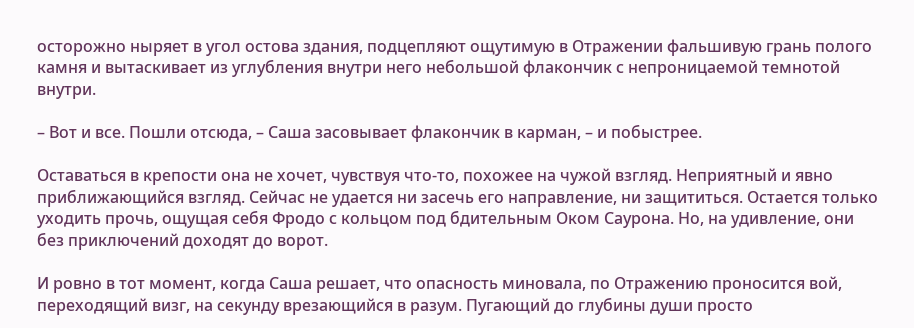осторожно ныряет в угол остова здания, подцепляют ощутимую в Отражении фальшивую грань полого камня и вытаскивает из углубления внутри него небольшой флакончик с непроницаемой темнотой внутри.

– Вот и все. Пошли отсюда, – Саша засовывает флакончик в карман, – и побыстрее.

Оставаться в крепости она не хочет, чувствуя что-то, похожее на чужой взгляд. Неприятный и явно приближающийся взгляд. Сейчас не удается ни засечь его направление, ни защититься. Остается только уходить прочь, ощущая себя Фродо с кольцом под бдительным Оком Саурона. Но, на удивление, они без приключений доходят до ворот.

И ровно в тот момент, когда Саша решает, что опасность миновала, по Отражению проносится вой, переходящий визг, на секунду врезающийся в разум. Пугающий до глубины души просто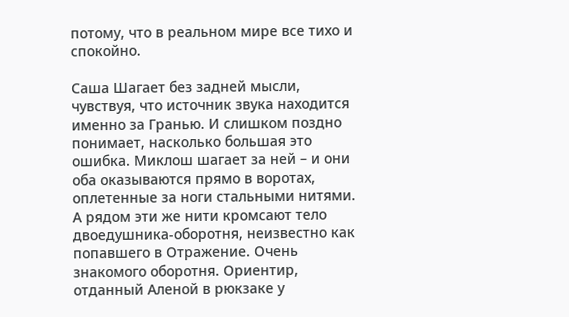потому, что в реальном мире все тихо и спокойно.

Саша Шагает без задней мысли, чувствуя, что источник звука находится именно за Гранью. И слишком поздно понимает, насколько большая это ошибка. Миклош шагает за ней – и они оба оказываются прямо в воротах, оплетенные за ноги стальными нитями. А рядом эти же нити кромсают тело двоедушника-оборотня, неизвестно как попавшего в Отражение. Очень знакомого оборотня. Ориентир, отданный Аленой в рюкзаке у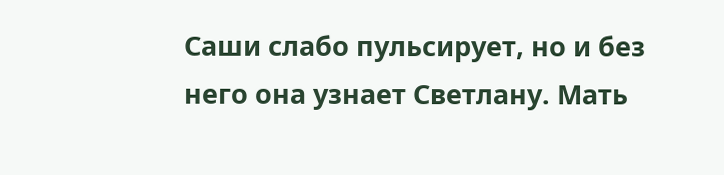Саши слабо пульсирует, но и без него она узнает Светлану. Мать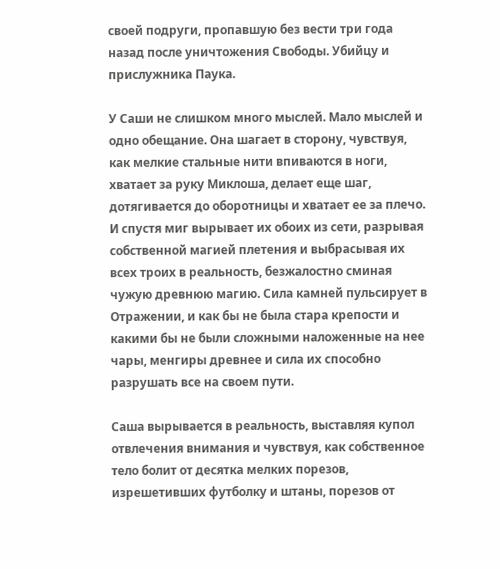своей подруги, пропавшую без вести три года назад после уничтожения Свободы. Убийцу и прислужника Паука.

У Саши не слишком много мыслей. Мало мыслей и одно обещание. Она шагает в сторону, чувствуя, как мелкие стальные нити впиваются в ноги, хватает за руку Миклоша, делает еще шаг, дотягивается до оборотницы и хватает ее за плечо. И спустя миг вырывает их обоих из сети, разрывая собственной магией плетения и выбрасывая их всех троих в реальность, безжалостно сминая чужую древнюю магию. Сила камней пульсирует в Отражении, и как бы не была стара крепости и какими бы не были сложными наложенные на нее чары, менгиры древнее и сила их способно разрушать все на своем пути.

Саша вырывается в реальность, выставляя купол отвлечения внимания и чувствуя, как собственное тело болит от десятка мелких порезов, изрешетивших футболку и штаны, порезов от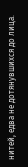нитей, едва не дотянувшихся до лица.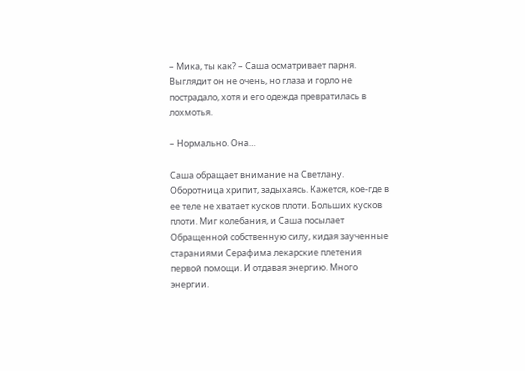– Мика, ты как? – Саша осматривает парня. Выглядит он не очень, но глаза и горло не пострадало, хотя и его одежда превратилась в лохмотья.

– Нормально. Она…

Саша обращает внимание на Светлану. Оборотница хрипит, задыхаясь. Кажется, кое-где в ее теле не хватает кусков плоти. Больших кусков плоти. Миг колебания, и Саша посылает Обращенной собственную силу, кидая заученные стараниями Серафима лекарские плетения первой помощи. И отдавая энергию. Много энергии.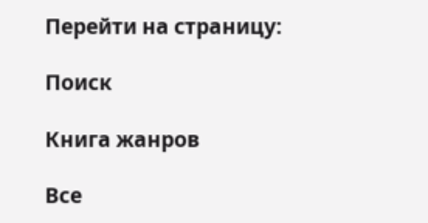Перейти на страницу:

Поиск

Книга жанров

Все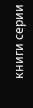книги серии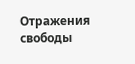Отражения свободы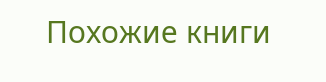Похожие книги